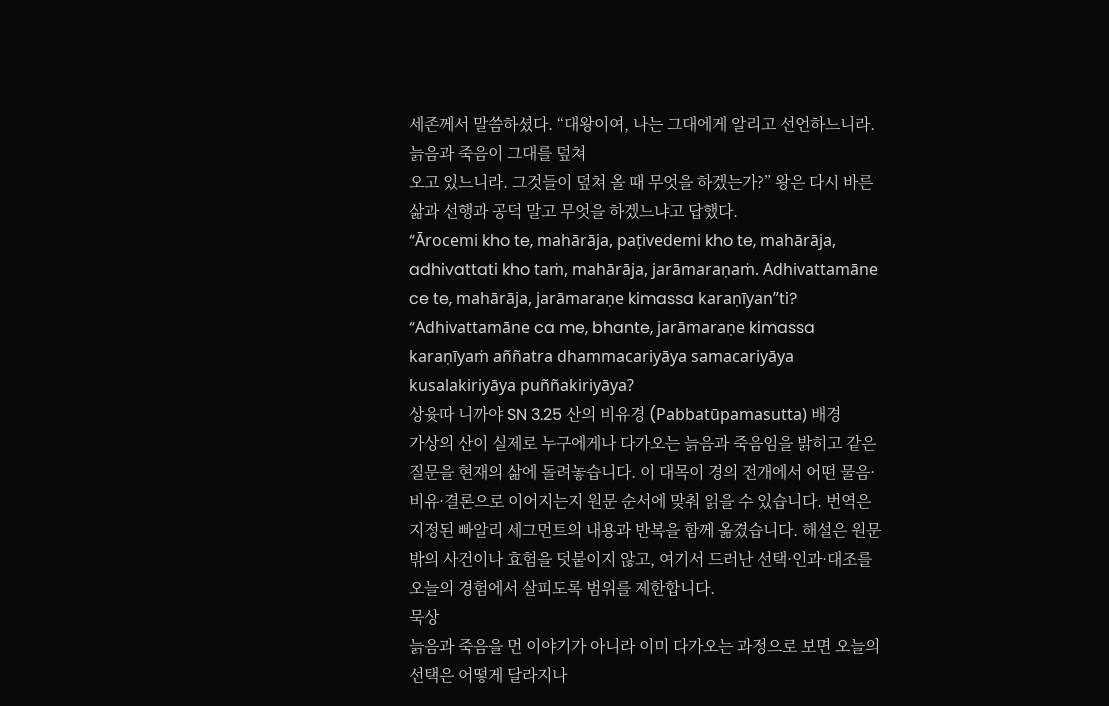세존께서 말씀하셨다. “대왕이여, 나는 그대에게 알리고 선언하느니라. 늙음과 죽음이 그대를 덮쳐
오고 있느니라. 그것들이 덮쳐 올 때 무엇을 하겠는가?” 왕은 다시 바른 삶과 선행과 공덕 말고 무엇을 하겠느냐고 답했다.
“Ārocemi kho te, mahārāja, paṭivedemi kho te, mahārāja, adhivattati kho taṁ, mahārāja, jarāmaraṇaṁ. Adhivattamāne ce te, mahārāja, jarāmaraṇe kimassa karaṇīyan”ti? “Adhivattamāne ca me, bhante, jarāmaraṇe kimassa karaṇīyaṁ aññatra dhammacariyāya samacariyāya kusalakiriyāya puññakiriyāya?
상윳따 니까야 SN 3.25 산의 비유경 (Pabbatūpamasutta) 배경
가상의 산이 실제로 누구에게나 다가오는 늙음과 죽음임을 밝히고 같은 질문을 현재의 삶에 돌려놓습니다. 이 대목이 경의 전개에서 어떤 물음·비유·결론으로 이어지는지 원문 순서에 맞춰 읽을 수 있습니다. 번역은 지정된 빠알리 세그먼트의 내용과 반복을 함께 옮겼습니다. 해설은 원문 밖의 사건이나 효험을 덧붙이지 않고, 여기서 드러난 선택·인과·대조를 오늘의 경험에서 살피도록 범위를 제한합니다.
묵상
늙음과 죽음을 먼 이야기가 아니라 이미 다가오는 과정으로 보면 오늘의 선택은 어떻게 달라지나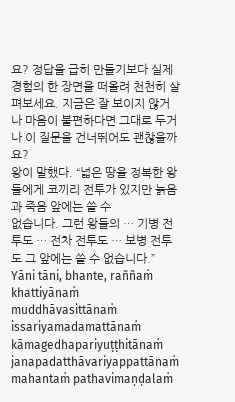요? 정답을 급히 만들기보다 실제 경험의 한 장면을 떠올려 천천히 살펴보세요. 지금은 잘 보이지 않거나 마음이 불편하다면 그대로 두거나 이 질문을 건너뛰어도 괜찮을까요?
왕이 말했다. “넓은 땅을 정복한 왕들에게 코끼리 전투가 있지만 늙음과 죽음 앞에는 쓸 수
없습니다. 그런 왕들의 … 기병 전투도 … 전차 전투도 … 보병 전투도 그 앞에는 쓸 수 없습니다.”
Yāni tāni, bhante, raññaṁ khattiyānaṁ muddhāvasittānaṁ issariyamadamattānaṁ kāmagedhapariyuṭṭhitānaṁ janapadatthāvariyappattānaṁ mahantaṁ pathavimaṇḍalaṁ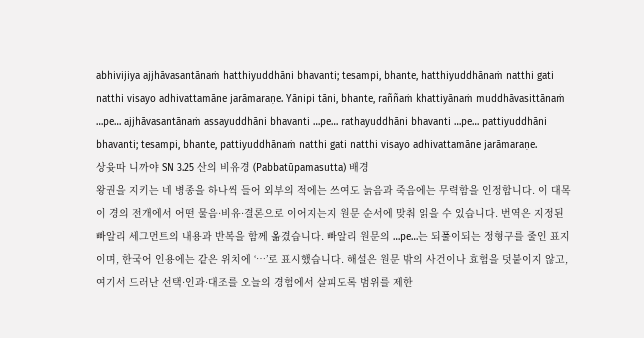abhivijiya ajjhāvasantānaṁ hatthiyuddhāni bhavanti; tesampi, bhante, hatthiyuddhānaṁ natthi gati natthi visayo adhivattamāne jarāmaraṇe. Yānipi tāni, bhante, raññaṁ khattiyānaṁ muddhāvasittānaṁ …pe… ajjhāvasantānaṁ assayuddhāni bhavanti …pe… rathayuddhāni bhavanti …pe… pattiyuddhāni bhavanti; tesampi, bhante, pattiyuddhānaṁ natthi gati natthi visayo adhivattamāne jarāmaraṇe.
상윳따 니까야 SN 3.25 산의 비유경 (Pabbatūpamasutta) 배경
왕권을 지키는 네 병종을 하나씩 들어 외부의 적에는 쓰여도 늙음과 죽음에는 무력함을 인정합니다. 이 대목이 경의 전개에서 어떤 물음·비유·결론으로 이어지는지 원문 순서에 맞춰 읽을 수 있습니다. 번역은 지정된 빠알리 세그먼트의 내용과 반복을 함께 옮겼습니다. 빠알리 원문의 …pe…는 되풀이되는 정형구를 줄인 표지이며, 한국어 인용에는 같은 위치에 ‘…’로 표시했습니다. 해설은 원문 밖의 사건이나 효험을 덧붙이지 않고, 여기서 드러난 선택·인과·대조를 오늘의 경험에서 살피도록 범위를 제한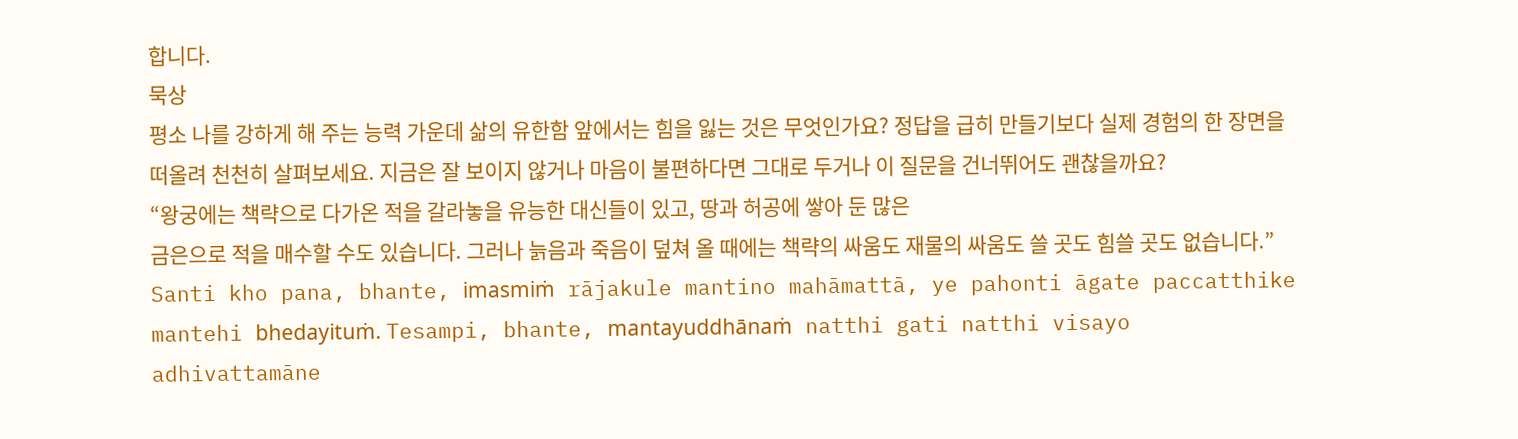합니다.
묵상
평소 나를 강하게 해 주는 능력 가운데 삶의 유한함 앞에서는 힘을 잃는 것은 무엇인가요? 정답을 급히 만들기보다 실제 경험의 한 장면을 떠올려 천천히 살펴보세요. 지금은 잘 보이지 않거나 마음이 불편하다면 그대로 두거나 이 질문을 건너뛰어도 괜찮을까요?
“왕궁에는 책략으로 다가온 적을 갈라놓을 유능한 대신들이 있고, 땅과 허공에 쌓아 둔 많은
금은으로 적을 매수할 수도 있습니다. 그러나 늙음과 죽음이 덮쳐 올 때에는 책략의 싸움도 재물의 싸움도 쓸 곳도 힘쓸 곳도 없습니다.”
Santi kho pana, bhante, imasmiṁ rājakule mantino mahāmattā, ye pahonti āgate paccatthike mantehi bhedayituṁ. Tesampi, bhante, mantayuddhānaṁ natthi gati natthi visayo adhivattamāne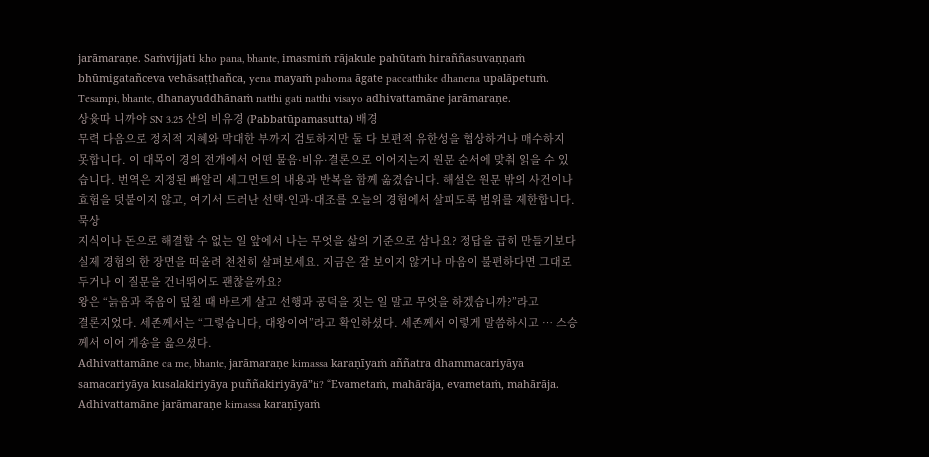jarāmaraṇe. Saṁvijjati kho pana, bhante, imasmiṁ rājakule pahūtaṁ hiraññasuvaṇṇaṁ bhūmigatañceva vehāsaṭṭhañca, yena mayaṁ pahoma āgate paccatthike dhanena upalāpetuṁ. Tesampi, bhante, dhanayuddhānaṁ natthi gati natthi visayo adhivattamāne jarāmaraṇe.
상윳따 니까야 SN 3.25 산의 비유경 (Pabbatūpamasutta) 배경
무력 다음으로 정치적 지혜와 막대한 부까지 검토하지만 둘 다 보편적 유한성을 협상하거나 매수하지 못합니다. 이 대목이 경의 전개에서 어떤 물음·비유·결론으로 이어지는지 원문 순서에 맞춰 읽을 수 있습니다. 번역은 지정된 빠알리 세그먼트의 내용과 반복을 함께 옮겼습니다. 해설은 원문 밖의 사건이나 효험을 덧붙이지 않고, 여기서 드러난 선택·인과·대조를 오늘의 경험에서 살피도록 범위를 제한합니다.
묵상
지식이나 돈으로 해결할 수 없는 일 앞에서 나는 무엇을 삶의 기준으로 삼나요? 정답을 급히 만들기보다 실제 경험의 한 장면을 떠올려 천천히 살펴보세요. 지금은 잘 보이지 않거나 마음이 불편하다면 그대로 두거나 이 질문을 건너뛰어도 괜찮을까요?
왕은 “늙음과 죽음이 덮칠 때 바르게 살고 선행과 공덕을 짓는 일 말고 무엇을 하겠습니까?”라고
결론지었다. 세존께서는 “그렇습니다, 대왕이여”라고 확인하셨다. 세존께서 이렇게 말씀하시고 … 스승께서 이어 게송을 읊으셨다.
Adhivattamāne ca me, bhante, jarāmaraṇe kimassa karaṇīyaṁ aññatra dhammacariyāya samacariyāya kusalakiriyāya puññakiriyāyā”ti? “Evametaṁ, mahārāja, evametaṁ, mahārāja. Adhivattamāne jarāmaraṇe kimassa karaṇīyaṁ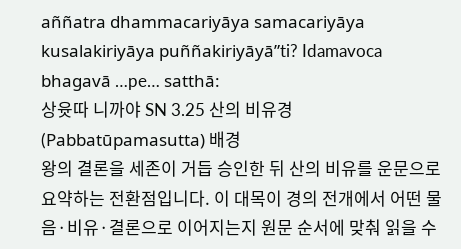aññatra dhammacariyāya samacariyāya kusalakiriyāya puññakiriyāyā”ti? Idamavoca bhagavā …pe… satthā:
상윳따 니까야 SN 3.25 산의 비유경 (Pabbatūpamasutta) 배경
왕의 결론을 세존이 거듭 승인한 뒤 산의 비유를 운문으로 요약하는 전환점입니다. 이 대목이 경의 전개에서 어떤 물음·비유·결론으로 이어지는지 원문 순서에 맞춰 읽을 수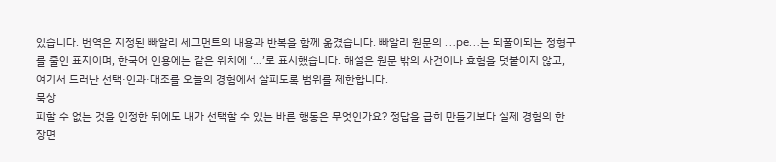있습니다. 번역은 지정된 빠알리 세그먼트의 내용과 반복을 함께 옮겼습니다. 빠알리 원문의 …pe…는 되풀이되는 정형구를 줄인 표지이며, 한국어 인용에는 같은 위치에 ‘…’로 표시했습니다. 해설은 원문 밖의 사건이나 효험을 덧붙이지 않고, 여기서 드러난 선택·인과·대조를 오늘의 경험에서 살피도록 범위를 제한합니다.
묵상
피할 수 없는 것을 인정한 뒤에도 내가 선택할 수 있는 바른 행동은 무엇인가요? 정답을 급히 만들기보다 실제 경험의 한 장면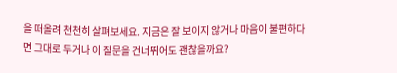을 떠올려 천천히 살펴보세요. 지금은 잘 보이지 않거나 마음이 불편하다면 그대로 두거나 이 질문을 건너뛰어도 괜찮을까요?